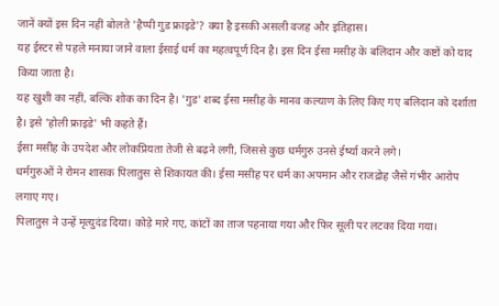जानें क्यों इस दिन नहीं बोलते 'हैप्पी गुड फ्राइडे'? क्या है इसकी असली वजह और इतिहास।
यह ईस्टर से पहले मनाया जाने वाला ईसाई धर्म का महत्वपूर्ण दिन है। इस दिन ईसा मसीह के बलिदान और कष्टों को याद किया जाता है।
यह खुशी का नहीं, बल्कि शोक का दिन है। 'गुड' शब्द ईसा मसीह के मानव कल्याण के लिए किए गए बलिदान को दर्शाता है। इसे 'होली फ्राइडे' भी कहते हैं।
ईसा मसीह के उपदेश और लोकप्रियता तेजी से बढ़ने लगी, जिससे कुछ धर्मगुरु उनसे ईर्ष्या करने लगे।
धर्मगुरुओं ने रोमन शासक पिलातुस से शिकायत की। ईसा मसीह पर धर्म का अपमान और राजद्रोह जैसे गंभीर आरोप लगाए गए।
पिलातुस ने उन्हें मृत्युदंड दिया। कोड़े मारे गए, कांटों का ताज पहनाया गया और फिर सूली पर लटका दिया गया।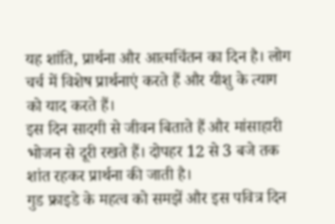यह शांति, प्रार्थना और आत्मचिंतन का दिन है। लोग चर्च में विशेष प्रार्थनाएं करते हैं और यीशु के त्याग को याद करते हैं।
इस दिन सादगी से जीवन बिताते हैं और मांसाहारी भोजन से दूरी रखते हैं। दोपहर 12 से 3 बजे तक शांत रहकर प्रार्थना की जाती है।
गुड फ्राइडे के महत्व को समझें और इस पवित्र दिन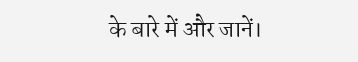के बारे में और जानें।